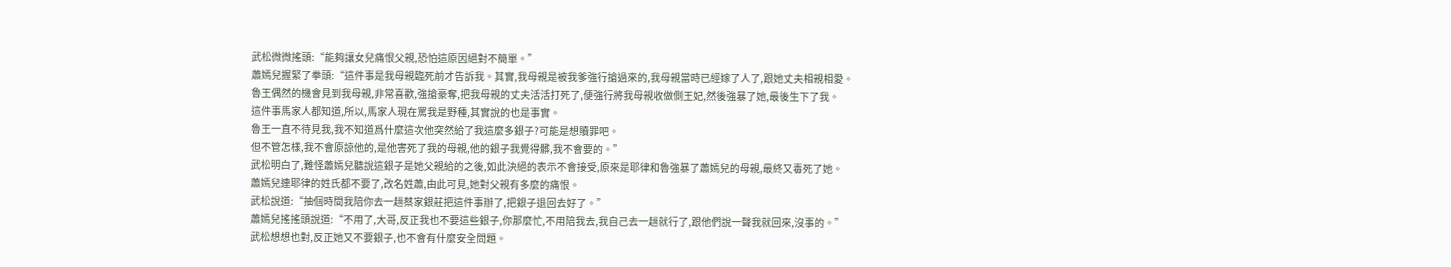武松微微搖頭:“能夠讓女兒痛恨父親,恐怕這原因絕對不簡單。”
蕭嫣兒握緊了拳頭:“這件事是我母親臨死前才告訴我。其實,我母親是被我爹強行搶過來的,我母親當時已經嫁了人了,跟她丈夫相親相愛。
魯王偶然的機會見到我母親,非常喜歡,強搶豪奪,把我母親的丈夫活活打死了,便強行將我母親收做側王妃,然後強暴了她,最後生下了我。
這件事馬家人都知道,所以,馬家人現在罵我是野種,其實說的也是事實。
魯王一直不待見我,我不知道爲什麼這次他突然給了我這麼多銀子?可能是想贖罪吧。
但不管怎樣,我不會原諒他的,是他害死了我的母親,他的銀子我覺得髒,我不會要的。”
武松明白了,難怪蕭嫣兒聽說這銀子是她父親給的之後,如此決絕的表示不會接受,原來是耶律和魯強暴了蕭嫣兒的母親,最終又毒死了她。
蕭嫣兒連耶律的姓氏都不要了,改名姓蕭,由此可見,她對父親有多麼的痛恨。
武松說道:“抽個時間我陪你去一趟蔡家銀莊把這件事辦了,把銀子退回去好了。”
蕭嫣兒搖搖頭說道:“不用了,大哥,反正我也不要這些銀子,你那麼忙,不用陪我去,我自己去一趟就行了,跟他們說一聲我就回來,沒事的。”
武松想想也對,反正她又不要銀子,也不會有什麼安全問題。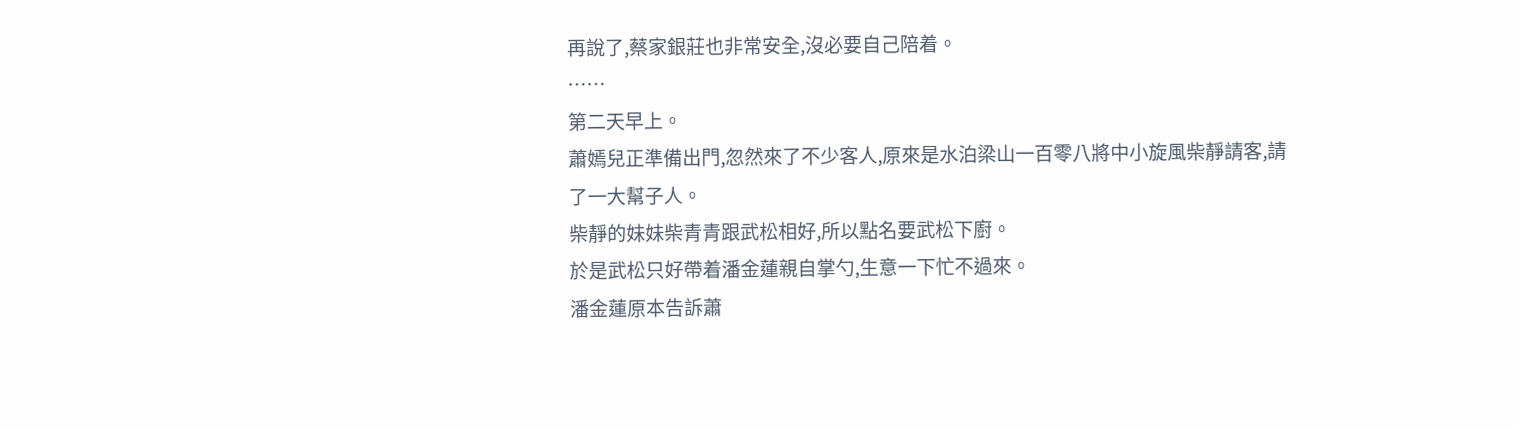再說了,蔡家銀莊也非常安全,沒必要自己陪着。
……
第二天早上。
蕭嫣兒正準備出門,忽然來了不少客人,原來是水泊梁山一百零八將中小旋風柴靜請客,請了一大幫子人。
柴靜的妹妹柴青青跟武松相好,所以點名要武松下廚。
於是武松只好帶着潘金蓮親自掌勺,生意一下忙不過來。
潘金蓮原本告訴蕭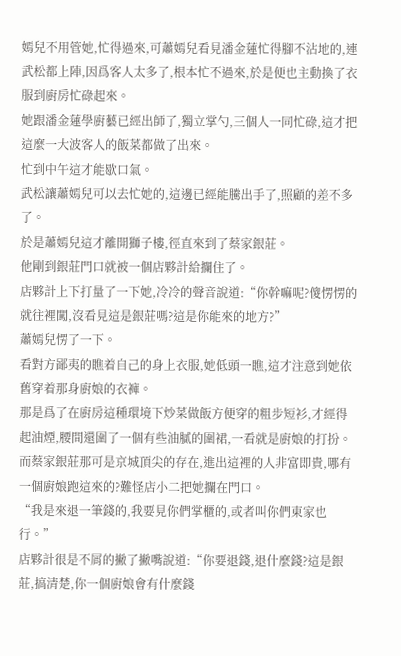嫣兒不用管她,忙得過來,可蕭嫣兒看見潘金蓮忙得腳不沾地的,連武松都上陣,因爲客人太多了,根本忙不過來,於是便也主動換了衣服到廚房忙碌起來。
她跟潘金蓮學廚藝已經出師了,獨立掌勺,三個人一同忙碌,這才把這麼一大波客人的飯菜都做了出來。
忙到中午這才能歇口氣。
武松讓蕭嫣兒可以去忙她的,這邊已經能騰出手了,照顧的差不多了。
於是蕭嫣兒這才離開獅子樓,徑直來到了蔡家銀莊。
他剛到銀莊門口就被一個店夥計給攔住了。
店夥計上下打量了一下她,冷冷的聲音說道:“你幹嘛呢?傻愣愣的就往裡闖,沒看見這是銀莊嗎?這是你能來的地方?”
蕭嫣兒愣了一下。
看對方鄙夷的瞧着自己的身上衣服,她低頭一瞧,這才注意到她依舊穿着那身廚娘的衣褲。
那是爲了在廚房這種環境下炒菜做飯方便穿的粗步短衫,才經得起油煙,腰間還圍了一個有些油膩的圍裙,一看就是廚娘的打扮。
而蔡家銀莊那可是京城頂尖的存在,進出這裡的人非富即貴,哪有一個廚娘跑這來的?難怪店小二把她攔在門口。
“我是來退一筆錢的,我要見你們掌櫃的,或者叫你們東家也行。”
店夥計很是不屑的撇了撇嘴說道:“你要退錢,退什麼錢?這是銀莊,搞清楚,你一個廚娘會有什麼錢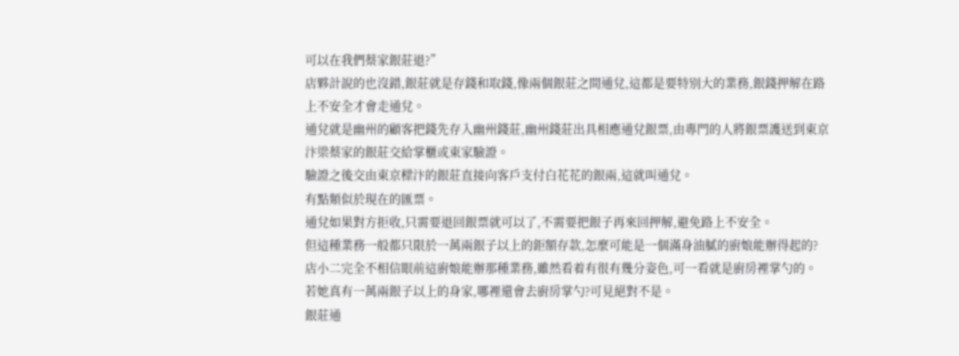可以在我們蔡家銀莊退?”
店夥計說的也沒錯,銀莊就是存錢和取錢,像兩個銀莊之間通兌,這都是要特別大的業務,銀錢押解在路上不安全才會走通兌。
通兌就是幽州的顧客把錢先存入幽州錢莊,幽州錢莊出具相應通兌銀票,由專門的人將銀票護送到東京汴梁蔡家的銀莊交給掌櫃或東家驗證。
驗證之後交由東京樑汴的銀莊直接向客戶支付白花花的銀兩,這就叫通兌。
有點類似於現在的匯票。
通兌如果對方拒收,只需要退回銀票就可以了,不需要把銀子再來回押解,避免路上不安全。
但這種業務一般都只限於一萬兩銀子以上的鉅額存款,怎麼可能是一個滿身油膩的廚娘能辦得起的?
店小二完全不相信眼前這廚娘能辦那種業務,雖然看着有很有幾分姿色,可一看就是廚房裡掌勺的。
若她真有一萬兩銀子以上的身家,哪裡還會去廚房掌勺?可見絕對不是。
銀莊通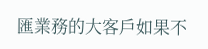匯業務的大客戶如果不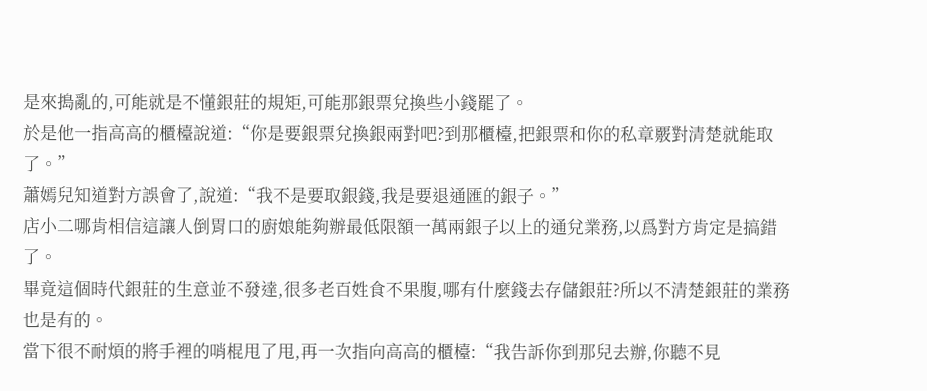是來搗亂的,可能就是不懂銀莊的規矩,可能那銀票兌換些小錢罷了。
於是他一指高高的櫃檯說道:“你是要銀票兌換銀兩對吧?到那櫃檯,把銀票和你的私章覈對清楚就能取了。”
蕭嫣兒知道對方誤會了,說道:“我不是要取銀錢,我是要退通匯的銀子。”
店小二哪肯相信這讓人倒胃口的廚娘能夠辦最低限額一萬兩銀子以上的通兌業務,以爲對方肯定是搞錯了。
畢竟這個時代銀莊的生意並不發達,很多老百姓食不果腹,哪有什麼錢去存儲銀莊?所以不清楚銀莊的業務也是有的。
當下很不耐煩的將手裡的哨棍甩了甩,再一次指向高高的櫃檯:“我告訴你到那兒去辦,你聽不見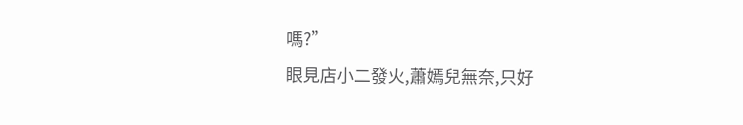嗎?”
眼見店小二發火,蕭嫣兒無奈,只好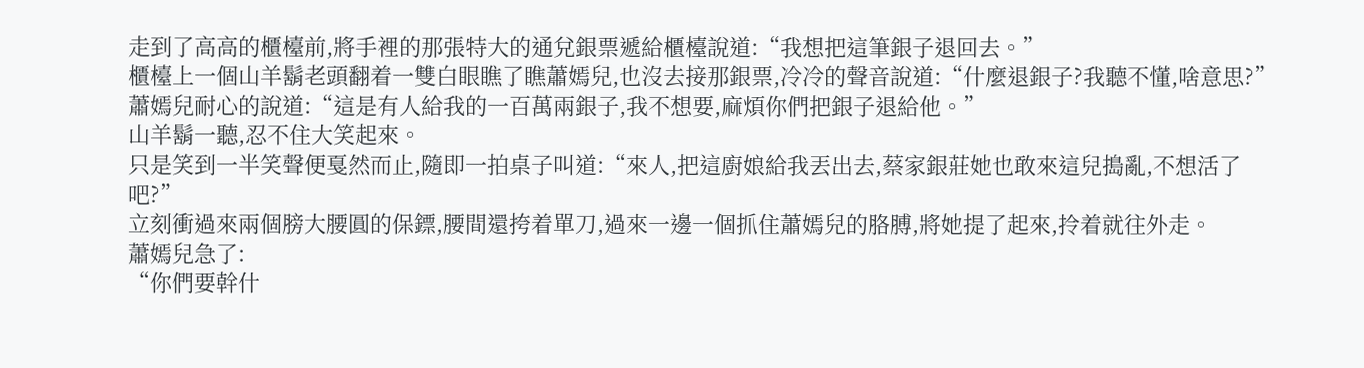走到了高高的櫃檯前,將手裡的那張特大的通兌銀票遞給櫃檯說道:“我想把這筆銀子退回去。”
櫃檯上一個山羊鬍老頭翻着一雙白眼瞧了瞧蕭嫣兒,也沒去接那銀票,冷冷的聲音說道:“什麼退銀子?我聽不懂,啥意思?”
蕭嫣兒耐心的說道:“這是有人給我的一百萬兩銀子,我不想要,麻煩你們把銀子退給他。”
山羊鬍一聽,忍不住大笑起來。
只是笑到一半笑聲便戛然而止,隨即一拍桌子叫道:“來人,把這廚娘給我丟出去,蔡家銀莊她也敢來這兒搗亂,不想活了吧?”
立刻衝過來兩個膀大腰圓的保鏢,腰間還挎着單刀,過來一邊一個抓住蕭嫣兒的胳膊,將她提了起來,拎着就往外走。
蕭嫣兒急了:
“你們要幹什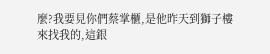麼?我要見你們蔡掌櫃,是他昨天到獅子樓來找我的,這銀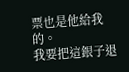票也是他給我的。
我要把這銀子退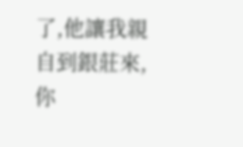了,他讓我親自到銀莊來,你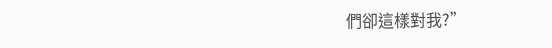們卻這樣對我?”